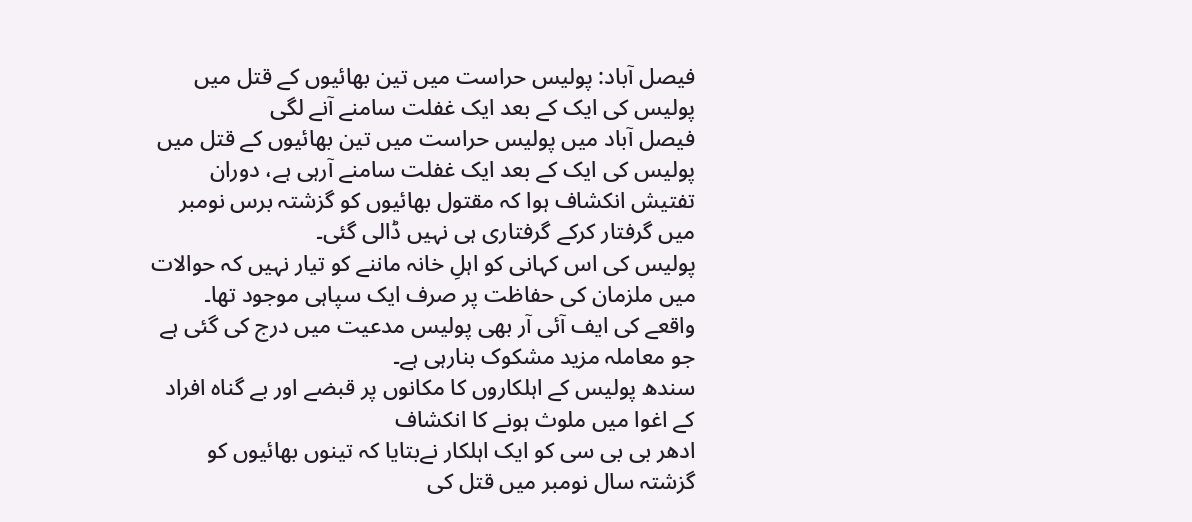فیصل آباد: پولیس حراست میں تین بھائیوں کے قتل میں پولیس کی ایک کے بعد ایک غفلت سامنے آنے لگی
فیصل آباد میں پولیس حراست میں تین بھائیوں کے قتل میں پولیس کی ایک کے بعد ایک غفلت سامنے آرہی ہے، دوران تفتیش انکشاف ہوا کہ مقتول بھائیوں کو گزشتہ برس نومبر میں گرفتار کرکے گرفتاری ہی نہیں ڈالی گئی۔
پولیس کی اس کہانی کو اہلِ خانہ ماننے کو تیار نہیں کہ حوالات میں ملزمان کی حفاظت پر صرف ایک سپاہی موجود تھا۔
واقعے کی ایف آئی آر بھی پولیس مدعیت میں درج کی گئی ہے جو معاملہ مزید مشکوک بنارہی ہے۔
سندھ پولیس کے اہلکاروں کا مکانوں پر قبضے اور بے گناہ افراد کے اغوا میں ملوث ہونے کا انکشاف
ادھر بی بی سی کو ایک اہلکار نےبتایا کہ تینوں بھائیوں کو گزشتہ سال نومبر میں قتل کی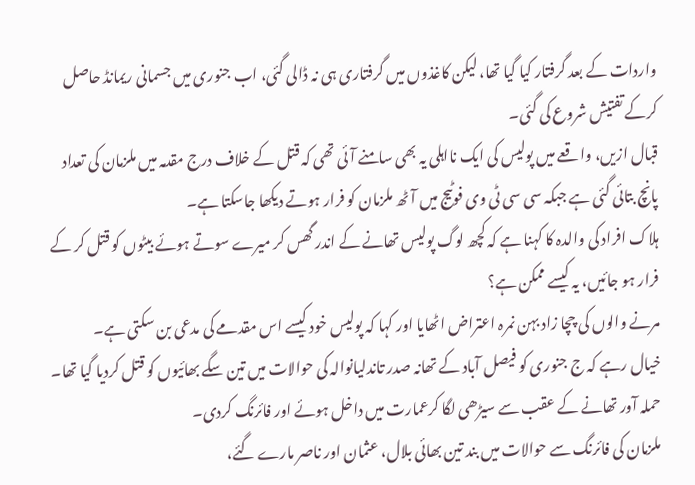واردات کے بعد گرفتار کیا گیا تھا، لیکن کاغذوں میں گرفتاری ہی نہ ڈالی گئی، اب جنوری میں جسمانی ریمانڈ حاصل کرکے تفتیش شروع کی گئی۔
قبال ازیں، واقعے میں پولیس کی ایک نااہلی یہ بھی سامنے آئی تھی کہ قتل کے خلاف درج مقدمہ میں ملزمان کی تعداد پانچ بتائی گئی ہے جبکہ سی سی ٹی وی فوٹیج میں آٹھ ملزمان کو فرار ہوتے دیکھا جاسکتا ہے۔
ہلاک افراد کی والدہ کا کہنا ہے کہ کچھ لوگ پولیس تھانے کے اندر گھس کر میرے سوتے ہوئے بیٹوں کو قتل کر کے فرار ہو جائیں، یہ کیسے ممکن ہے؟
مرنے والوں کی چچا زاد بہن نمرہ اعتراض اٹھایا اور کہا کہ پولیس خود کیسے اس مقدمے کی مدعی بن سکتی ہے۔
خیال رہے کہ ج جنوری کو فیصل آباد کے تھانہ صدر تاندلیانوالہ کی حوالات میں تین سگے بھائیوں کو قتل کردیا گیا تھا۔ حملہ آور تھانے کے عقب سے سیڑھی لگا کرعمارت میں داخل ہوئے اور فائرنگ کردی۔
ملزمان کی فائرنگ سے حوالات میں بند تین بھائی بلال، عثمان اور ناصر مارے گئے،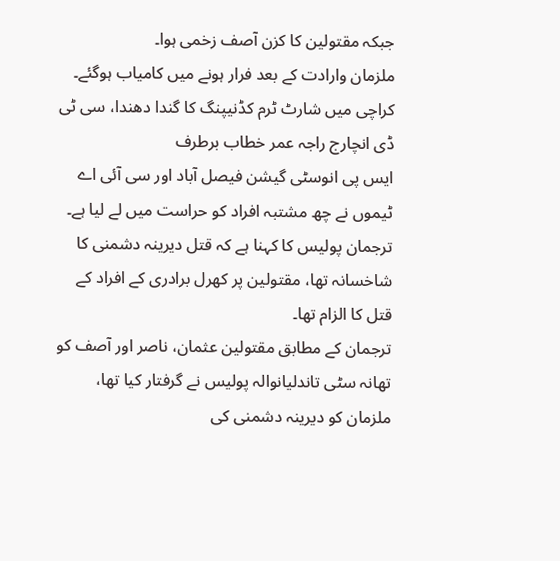جبکہ مقتولین کا کزن آصف زخمی ہوا۔
ملزمان وارادت کے بعد فرار ہونے میں کامیاب ہوگئے۔
کراچی میں شارٹ ٹرم کڈنیپنگ کا گندا دھندا، سی ٹی ڈی انچارج راجہ عمر خطاب برطرف
ایس پی انوسٹی گیشن فیصل آباد اور سی آئی اے ٹیموں نے چھ مشتبہ افراد کو حراست میں لے لیا ہے۔
ترجمان پولیس کا کہنا ہے کہ قتل دیرینہ دشمنی کا شاخسانہ تھا، مقتولین پر کھرل برادری کے افراد کے قتل کا الزام تھا۔
ترجمان کے مطابق مقتولین عثمان، ناصر اور آصف کو تھانہ سٹی تاندلیانوالہ پولیس نے گرفتار کیا تھا، ملزمان کو دیرینہ دشمنی کی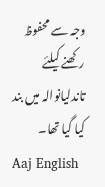وجہ سے محفوظ رکھنے کیلئے تاندلیانوالہ میں بند کیا گیا تھا۔
Aaj English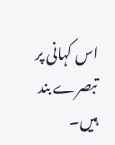اس کہانی پر تبصرے بند ہیں۔